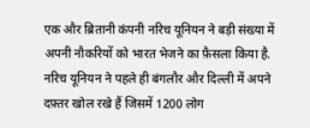एक और ब्रितानी कंपनी नरिच यूनियन ने बड़ी संख्या में अपनी नौकरियों को भारत भेजने का फ़ैसला किया है.
नरिच यूनियन ने पहले ही बंगलौर और दिल्ली में अपने दफ़्तर खोल रखे हैं जिसमें 1200 लोग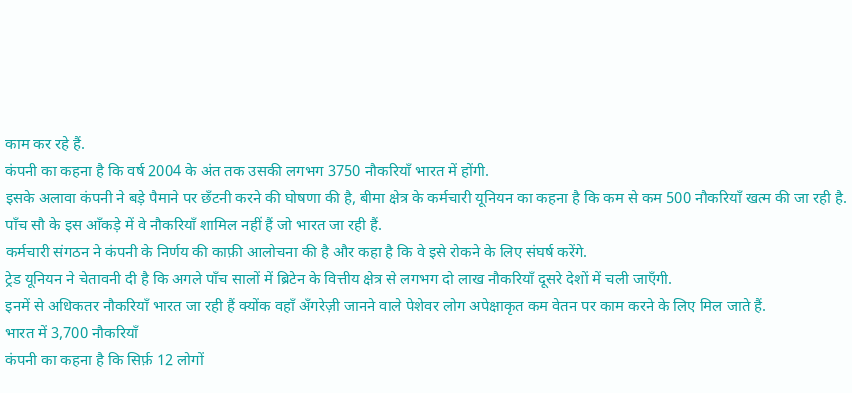काम कर रहे हैं.
कंपनी का कहना है कि वर्ष 2004 के अंत तक उसकी लगभग 3750 नौकरियाँ भारत में होंगी.
इसके अलावा कंपनी ने बड़े पैमाने पर छँटनी करने की घोषणा की है, बीमा क्षेत्र के कर्मचारी यूनियन का कहना है कि कम से कम 500 नौकरियाँ खत्म की जा रही है.
पाँच सौ के इस आँकड़े में वे नौकरियाँ शामिल नहीं हैं जो भारत जा रही हैं.
कर्मचारी संगठन ने कंपनी के निर्णय की काफ़ी आलोचना की है और कहा है कि वे इसे रोकने के लिए संघर्ष करेंगे.
ट्रेड यूनियन ने चेतावनी दी है कि अगले पाँच सालों में ब्रिटेन के वित्तीय क्षेत्र से लगभग दो लाख नौकरियाँ दूसरे देशों में चली जाएँगी.
इनमें से अधिकतर नौकरियाँ भारत जा रही हैं क्योंक वहाँ अँगरेज़ी जानने वाले पेशेवर लोग अपेक्षाकृत कम वेतन पर काम करने के लिए मिल जाते हैं.
भारत में 3,700 नौकरियाँ
कंपनी का कहना है कि सिर्फ़ 12 लोगों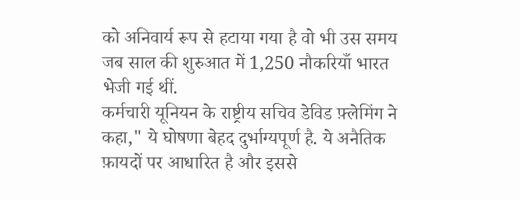को अनिवार्य रूप से हटाया गया है वो भी उस समय जब साल की शुरुआत में 1,250 नौकरियाँ भारत भेजी गई थीं.
कर्मचारी यूनियन के राष्ट्रीय सचिव डेविड फ़्लेमिंग ने कहा," ये घोषणा बेहद दुर्भाग्यपूर्ण है. ये अनैतिक फ़ायदों पर आधारित है और इससे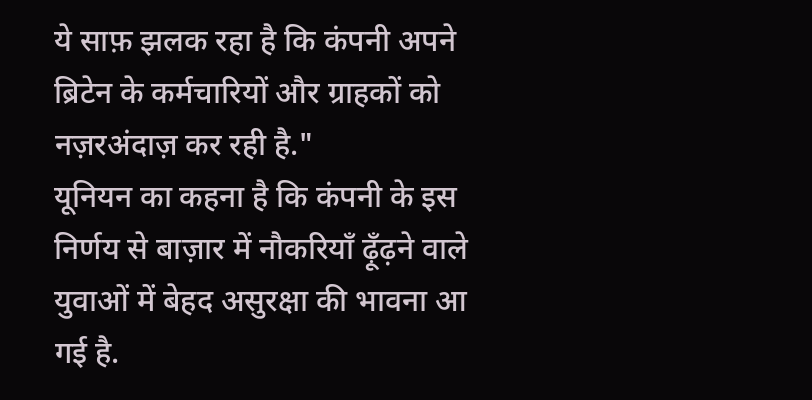ये साफ़ झलक रहा है कि कंपनी अपने ब्रिटेन के कर्मचारियों और ग्राहकों को नज़रअंदाज़ कर रही है."
यूनियन का कहना है कि कंपनी के इस निर्णय से बाज़ार में नौकरियाँ ढ़ूँढ़ने वाले युवाओं में बेहद असुरक्षा की भावना आ गई है.